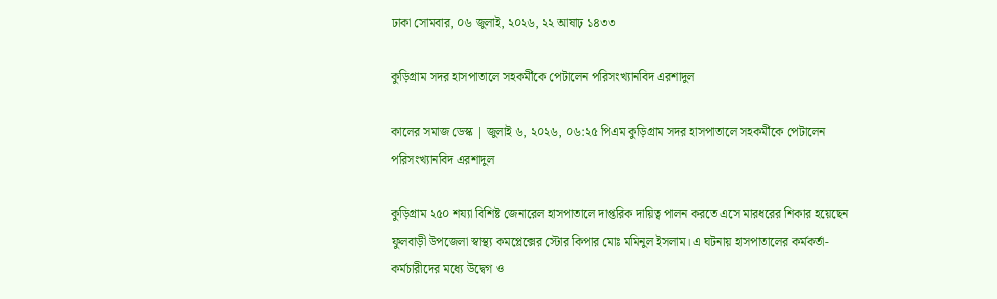ঢাকা সোমবার, ০৬ জুলাই, ২০২৬, ২২ আষাঢ় ১৪৩৩

কুড়িগ্রাম সদর হাসপাতালে সহকর্মীকে পেটালেন পরিসংখ্যানবিদ এরশাদুল

কালের সমাজ ডেস্ক | জুলাই ৬, ২০২৬, ০৬:২৫ পিএম কুড়িগ্রাম সদর হাসপাতালে সহকর্মীকে পেটালেন পরিসংখ্যানবিদ এরশাদুল

কুড়িগ্রাম ২৫০ শয্যা বিশিষ্ট জেনারেল হাসপাতালে দাপ্তরিক দায়িত্ব পালন করতে এসে মারধরের শিকার হয়েছেন ফুলবাড়ী উপজেলা স্বাস্থ্য কমপ্লেক্সের স্টোর কিপার মোঃ মমিনুল ইসলাম। এ ঘটনায় হাসপাতালের কর্মকর্তা-কর্মচারীদের মধ্যে উদ্বেগ ও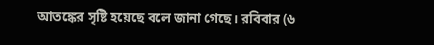আতঙ্কের সৃষ্টি হয়েছে বলে জানা গেছে। রবিবার (৬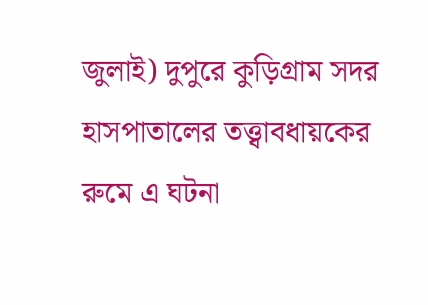জুলাই) দুপুরে কুড়িগ্রাম সদর হাসপাতালের তত্ত্বাবধায়কের রুমে এ ঘটনা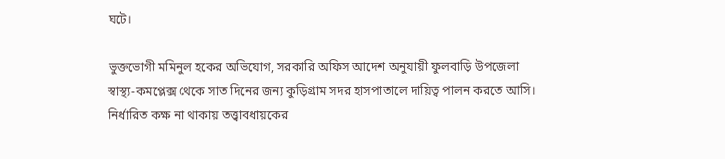ঘটে।

ভুক্তভোগী মমিনুল হকের অভিযোগ, সরকারি অফিস আদেশ অনুযায়ী ফুলবাড়ি উপজেলা স্বাস্থ্য-কমপ্লেক্স থেকে সাত দিনের জন্য কুড়িগ্রাম সদর হাসপাতালে দায়িত্ব পালন করতে আসি। নির্ধারিত কক্ষ না থাকায় তত্ত্বাবধায়কের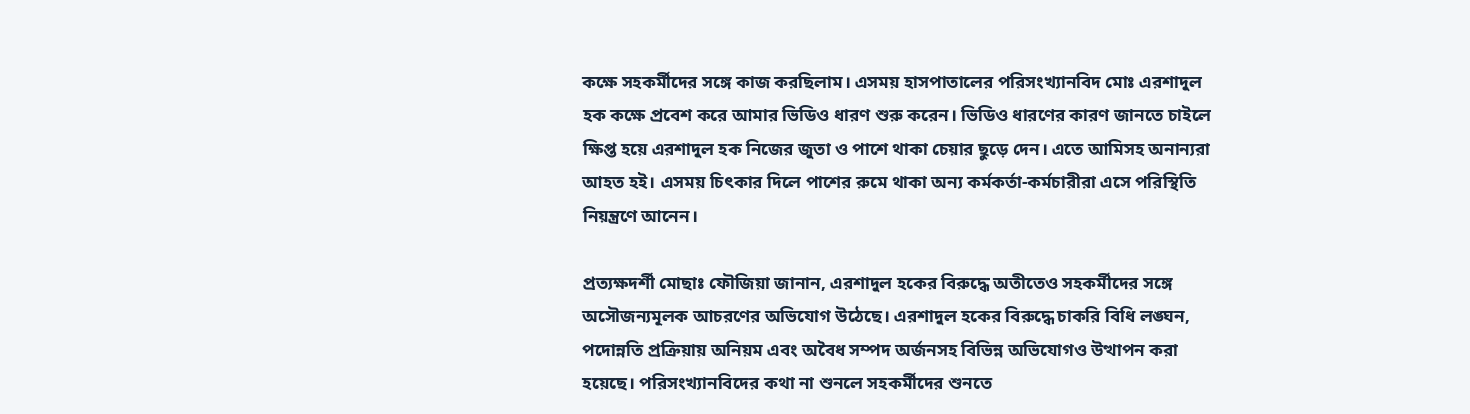কক্ষে সহকর্মীদের সঙ্গে কাজ করছিলাম। এসময় হাসপাতালের পরিসংখ্যানবিদ মোঃ এরশাদুল হক কক্ষে প্রবেশ করে আমার ভিডিও ধারণ শুরু করেন। ভিডিও ধারণের কারণ জানতে চাইলে ক্ষিপ্ত হয়ে এরশাদুল হক নিজের জুতা ও পাশে থাকা চেয়ার ছুড়ে দেন। এতে আমিসহ অনান্যরা আহত হই। এসময় চিৎকার দিলে পাশের রুমে থাকা অন্য কর্মকর্তা-কর্মচারীরা এসে পরিস্থিতি নিয়ন্ত্রণে আনেন।

প্রত্যক্ষদর্শী মোছাঃ ফৌজিয়া জানান, এরশাদুল হকের বিরুদ্ধে অতীতেও সহকর্মীদের সঙ্গে অসৌজন্যমূলক আচরণের অভিযোগ উঠেছে। এরশাদুল হকের বিরুদ্ধে চাকরি বিধি লঙ্ঘন, পদোন্নতি প্রক্রিয়ায় অনিয়ম এবং অবৈধ সম্পদ অর্জনসহ বিভিন্ন অভিযোগও উত্থাপন করা হয়েছে। পরিসংখ্যানবিদের কথা না শুনলে সহকর্মীদের শুনতে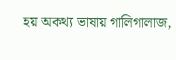হয় অকথ্য ভাষায় গালিগালাজ,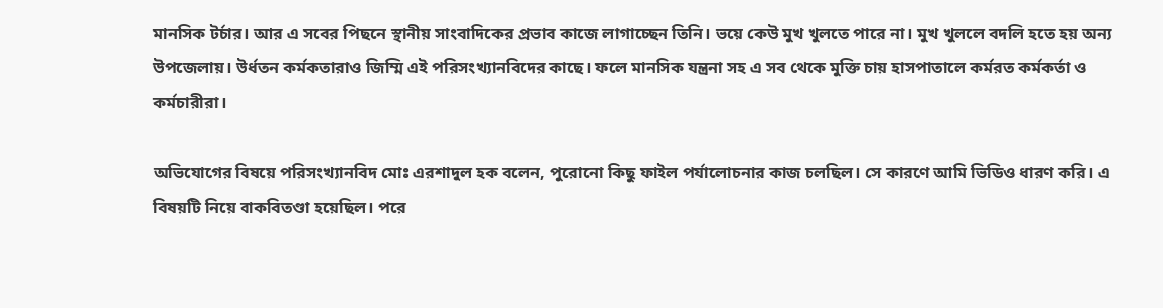মানসিক টর্চার। আর এ সবের পিছনে স্থানীয় সাংবাদিকের প্রভাব কাজে লাগাচ্ছেন তিনি। ভয়ে কেউ মুখ খুলতে পারে না। মুখ খুললে বদলি হতে হয় অন্য উপজেলায়। উর্ধতন কর্মকতারাও জিম্মি এই পরিসংখ্যানবিদের কাছে। ফলে মানসিক যন্ত্রনা সহ এ সব থেকে মুক্তি চায় হাসপাতালে কর্মরত কর্মকর্তা ও কর্মচারীরা।

অভিযোগের বিষয়ে পরিসংখ্যানবিদ মোঃ এরশাদুল হক বলেন, পুরোনো কিছু ফাইল পর্যালোচনার কাজ চলছিল। সে কারণে আমি ভিডিও ধারণ করি। এ বিষয়টি নিয়ে বাকবিতণ্ডা হয়েছিল। পরে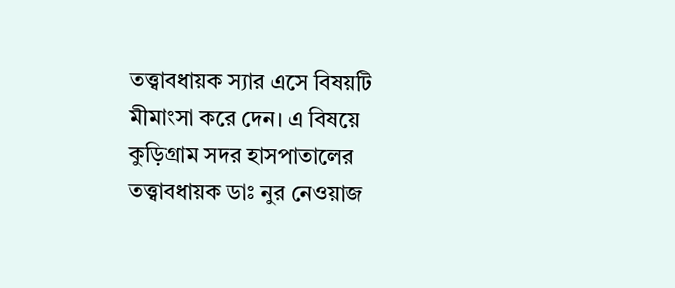তত্ত্বাবধায়ক স্যার এসে বিষয়টি মীমাংসা করে দেন। এ বিষয়ে কুড়িগ্রাম সদর হাসপাতালের তত্ত্বাবধায়ক ডাঃ নুর নেওয়াজ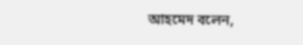আহমেদ বলেন,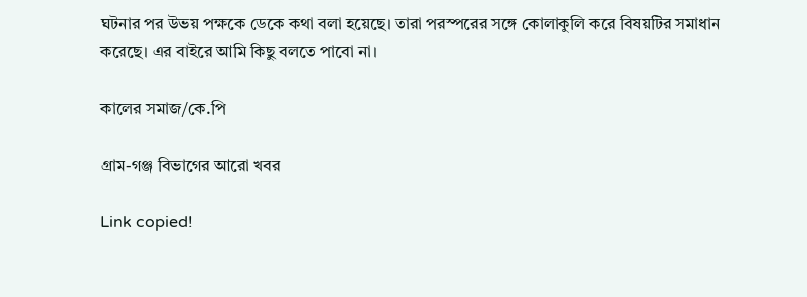ঘটনার পর উভয় পক্ষকে ডেকে কথা বলা হয়েছে। তারা পরস্পরের সঙ্গে কোলাকুলি করে বিষয়টির সমাধান করেছে। এর বাইরে আমি কিছু বলতে পাবো না।

কালের সমাজ/কে.পি

গ্রাম-গঞ্জ বিভাগের আরো খবর

Link copied!